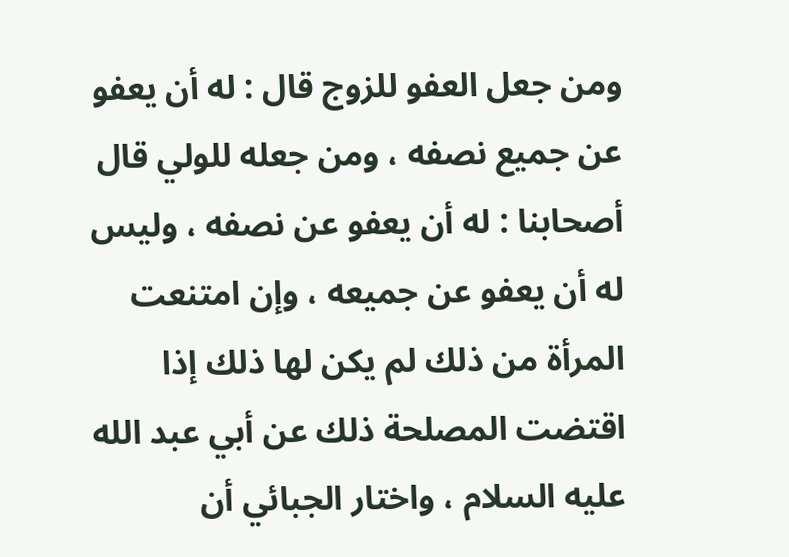ومن جعل العفو للزوج قال : له أن يعفو عن جميع نصفه ، ومن جعله للولي قال أصحابنا : له أن يعفو عن نصفه ، وليس له أن يعفو عن جميعه ، وإن امتنعت المرأة من ذلك لم يكن لها ذلك إذا اقتضت المصلحة ذلك عن أبي عبد الله عليه السلام ، واختار الجبائي أن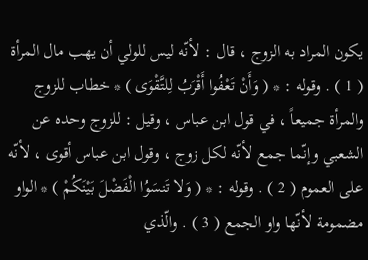يكون المراد به الزوج ، قال : لأنّه ليس للولي أن يهب مال المرأة ( 1 ) . وقوله : * ( وَأَنْ تَعْفُوا أَقْرَبُ لِلتَّقْوَى ) * خطاب للزوج والمرأة جميعاً ، في قول ابن عباس ، وقيل : للزوج وحده عن الشعبي وإنّما جمع لأنّه لكل زوج ، وقول ابن عباس أقوى ، لأنّه على العموم ( 2 ) . وقوله : * ( وَلا تَنسَوُا الْفَضْلَ بَيْنَكُمْ ) * الواو مضمومة لأنّها واو الجمع ( 3 ) . والّذي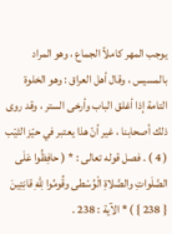يوجب المهر كاملاً الجماع ، وهو المراد بالمسيس ، وقال أهل العراق : وهو الخلوة التامة إذا أغلق الباب وأرخى الستر ، وقد روى ذلك أصحابنا ، غير أنّ هذا يعتبر في حيّز الثيّب ( 4 ) . فصل قوله تعالى : * ( حافِظُوا عَلَى الصَّلَواتِ والصَّلاةِ الْوُسْطى وقُومُوا لِلَّهِ قانِتِينَ { 238 } ) * الآية : 238 .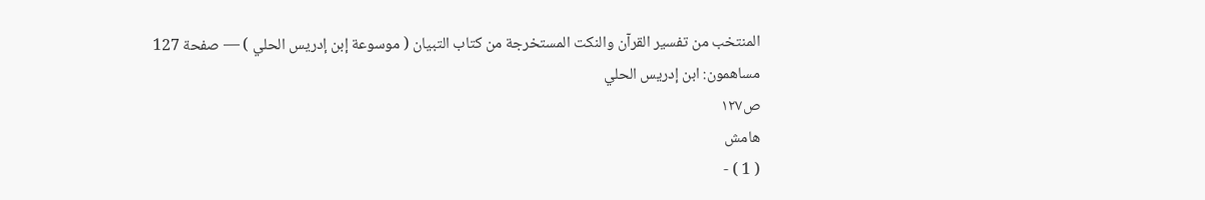المنتخب من تفسير القرآن والنكت المستخرجة من كتاب التبيان ( موسوعة إبن إدريس الحلي ) — صفحة 127
مساهمون: ابن إدريس الحلي
ص١٢٧
هامش
( 1 ) -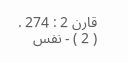قارن 2 : 274 .
( 2 ) - نفس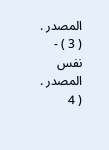المصدر .
( 3 ) - نفس المصدر .
( 4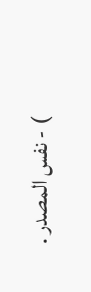) - نفس المصدر .